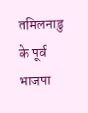तमिलनाडु के पूर्व भाजपा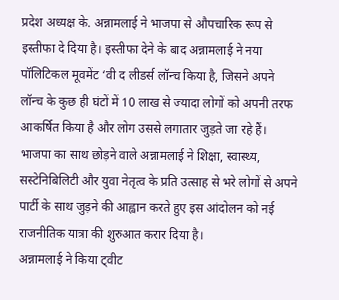प्रदेश अध्यक्ष के. अन्नामलाई ने भाजपा से औपचारिक रूप से इस्तीफा दे दिया है। इस्तीफा देने के बाद अन्नामलाई ने नया पॉलिटिकल मूवमेंट ‘वी द लीडर्स लॉन्च किया है, जिसने अपने लॉन्च के कुछ ही घंटों में 10 लाख से ज्यादा लोगों को अपनी तरफ आकर्षित किया है और लोग उससे लगातार जुड़ते जा रहे हैं। भाजपा का साथ छोड़ने वाले अन्नामलाई ने शिक्षा, स्वास्थ्य, सस्टेनिबिलिटी और युवा नेतृत्व के प्रति उत्साह से भरे लोगों से अपने पार्टी के साथ जुड़ने की आह्वान करते हुए इस आंदोलन को नई राजनीतिक यात्रा की शुरुआत करार दिया है।
अन्नामलाई ने किया ट्वीट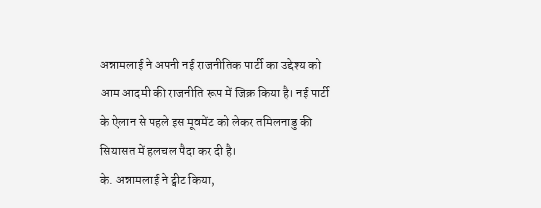अन्नामलाई ने अपनी नई राजनीतिक पार्टी का उद्देश्य को आम आदमी की राजनीति रूप में जिक्र किया है। नई पार्टी के ऐलान से पहले इस मूवमेंट को लेकर तमिलनाडु की सियासत में हलचल पैदा कर दी है।
के. अन्नामलाई ने ट्वीट किया,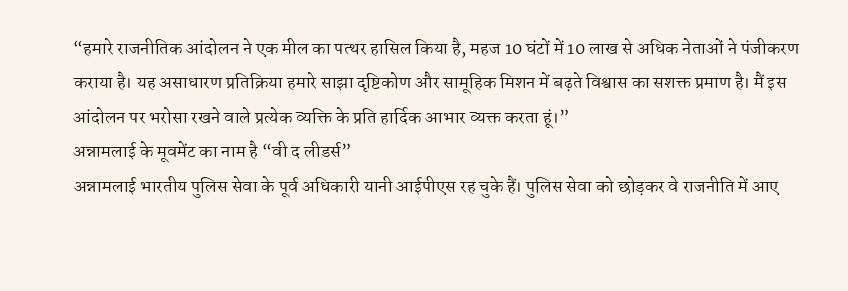“हमारे राजनीतिक आंदोलन ने एक मील का पत्थर हासिल किया है, महज 10 घंटों में 10 लाख से अधिक नेताओं ने पंजीकरण कराया है। यह असाधारण प्रतिक्रिया हमारे साझा दृष्टिकोण और सामूहिक मिशन में बढ़ते विश्वास का सशक्त प्रमाण है। मैं इस आंदोलन पर भरोसा रखने वाले प्रत्येक व्यक्ति के प्रति हार्दिक आभार व्यक्त करता हूं।”
अन्नामलाई के मूवमेंट का नाम है “वी द लीडर्स”
अन्नामलाई भारतीय पुलिस सेवा के पूर्व अधिकारी यानी आईपीएस रह चुके हैं। पुलिस सेवा को छोड़कर वे राजनीति में आए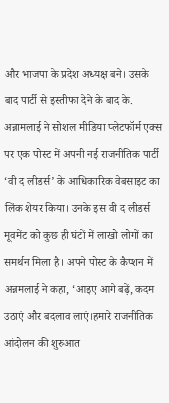और भाजपा के प्रदेश अध्यक्ष बने। उसके बाद पार्टी से इस्तीफा देने के बाद के. अन्नामलाई ने सोशल मीडिया प्लेटफॉर्म एक्स पर एक पोस्ट में अपनी नई राजनीतिक पार्टी ‘वी द लीडर्स’ के आधिकारिक वेबसाइट का लिंक शेयर किया। उनके इस वी द लीडर्स मूवमेंट को कुछ ही घंटों में लाखो लोगों का समर्थन मिला है। अपने पोस्ट के कैप्शन में अन्नमलाई ने कहा, ‘आइए आगे बढ़ें, कदम उठाएं और बदलाव लाएं।हमारे राजनीतिक आंदोलन की शुरुआत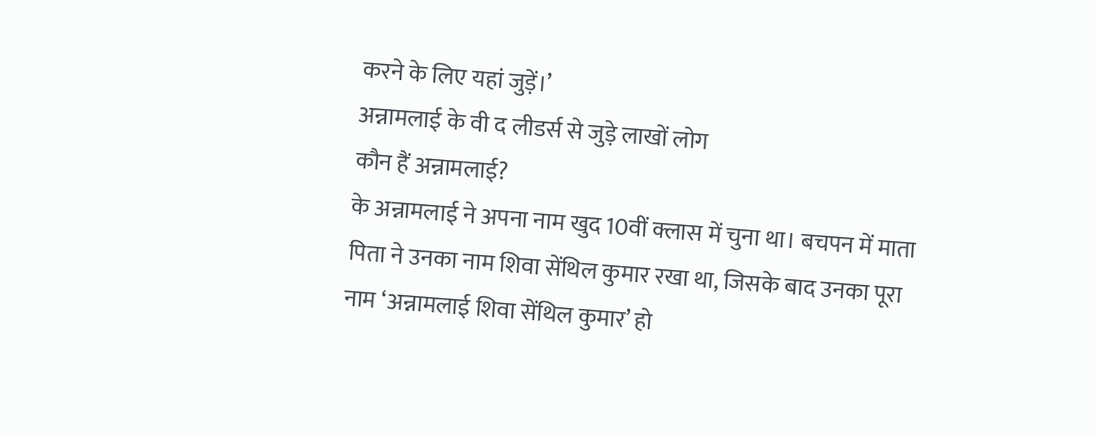करने के लिए यहां जुड़ें।’
अन्नामलाई के वी द लीडर्स से जुड़े लाखों लोग
कौन हैं अन्नामलाई?
के अन्नामलाई ने अपना नाम खुद 10वीं क्लास में चुना था। बचपन में माता पिता ने उनका नाम शिवा सेंथिल कुमार रखा था, जिसके बाद उनका पूरा नाम ‘अन्नामलाई शिवा सेंथिल कुमार’ हो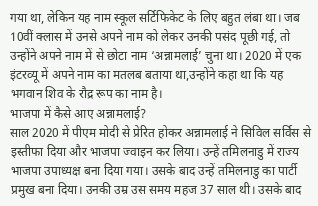गया था, लेकिन यह नाम स्कूल सर्टिफिकेट के लिए बहुत लंबा था। जब 10वीं क्लास में उनसे अपने नाम को लेकर उनकी पसंद पूछी गई, तो उन्होंने अपने नाम में से छोटा नाम ‘अन्नामलाई’ चुना था। 2020 में एक इंटरव्यू में अपने नाम का मतलब बताया था,उन्होंने कहा था कि यह भगवान शिव के रौद्र रूप का नाम है।
भाजपा में कैसे आए अन्नामलाई?
साल 2020 में पीएम मोदी से प्रेरित होकर अन्नामलाई ने सिविल सर्विस से इस्तीफा दिया और भाजपा ज्वाइन कर लिया। उन्हें तमिलनाडु में राज्य भाजपा उपाध्यक्ष बना दिया गया। उसके बाद उन्हें तमिलनाडु का पार्टी प्रमुख बना दिया। उनकी उम्र उस समय महज 37 साल थी। उसके बाद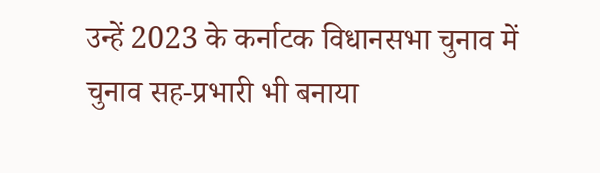उन्हें 2023 के कर्नाटक विधानसभा चुनाव में चुनाव सह-प्रभारी भी बनाया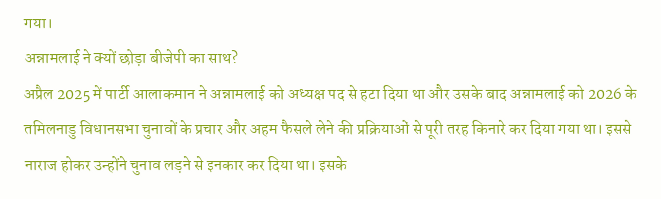गया।
अन्नामलाई ने क्यों छोड़ा बीजेपी का साथ?
अप्रैल 2025 में पार्टी आलाकमान ने अन्नामलाई को अध्यक्ष पद से हटा दिया था और उसके बाद अन्नामलाई को 2026 के तमिलनाडु विधानसभा चुनावों के प्रचार और अहम फैसले लेने की प्रक्रियाओं से पूरी तरह किनारे कर दिया गया था। इससे नाराज होकर उन्होंने चुनाव लड़ने से इनकार कर दिया था। इसके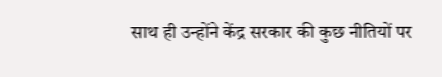साथ ही उन्होंने केंद्र सरकार की कुछ नीतियों पर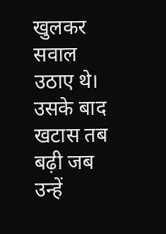खुलकर सवाल उठाए थे। उसके बाद खटास तब बढ़ी जब उन्हें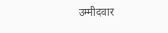उम्मीदवार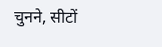चुनने, सीटों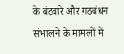के बंटवारे और गठबंधन संभालने के मामलों में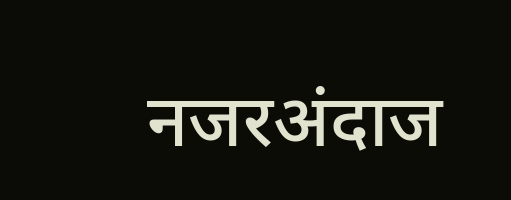नजरअंदाज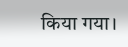किया गया।